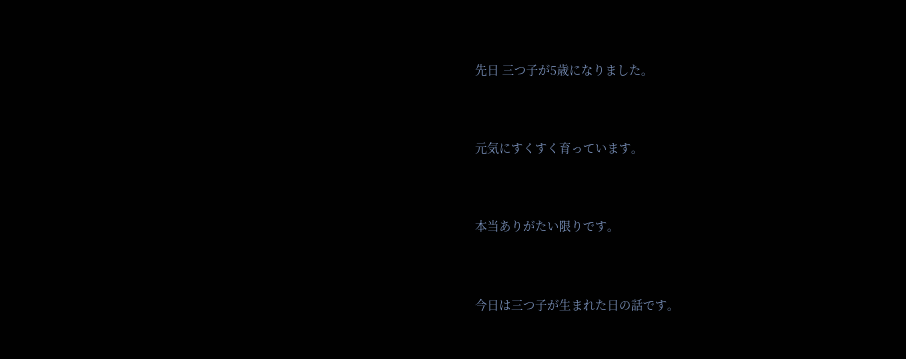先日 三つ子が5歳になりました。



元気にすくすく育っています。



本当ありがたい限りです。



今日は三つ子が生まれた日の話です。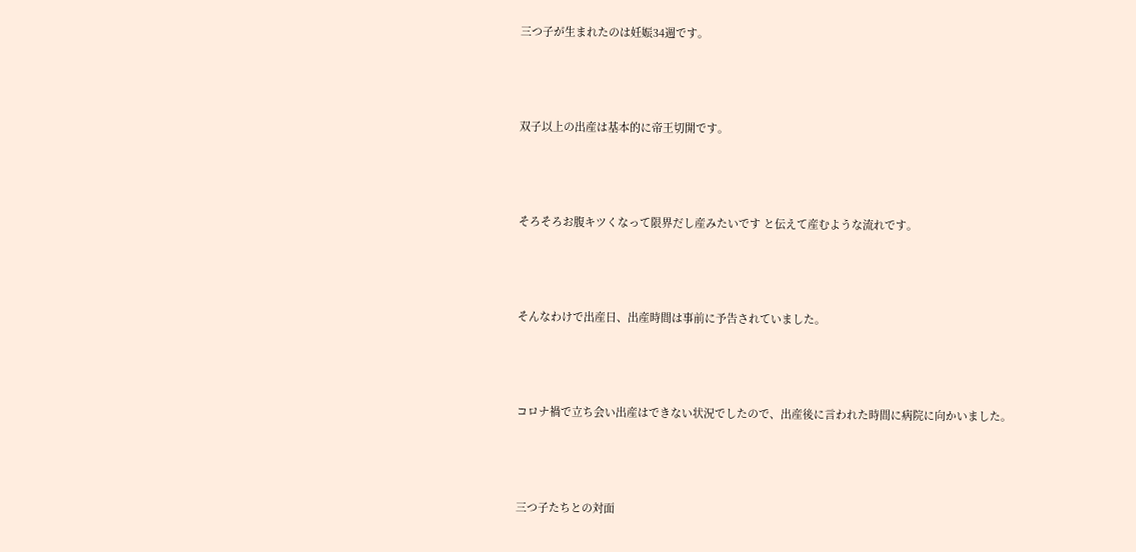三つ子が生まれたのは妊娠34週です。



双子以上の出産は基本的に帝王切開です。



そろそろお腹キツくなって限界だし産みたいです と伝えて産むような流れです。



そんなわけで出産日、出産時間は事前に予告されていました。



コロナ禍で立ち会い出産はできない状況でしたので、出産後に言われた時間に病院に向かいました。



三つ子たちとの対面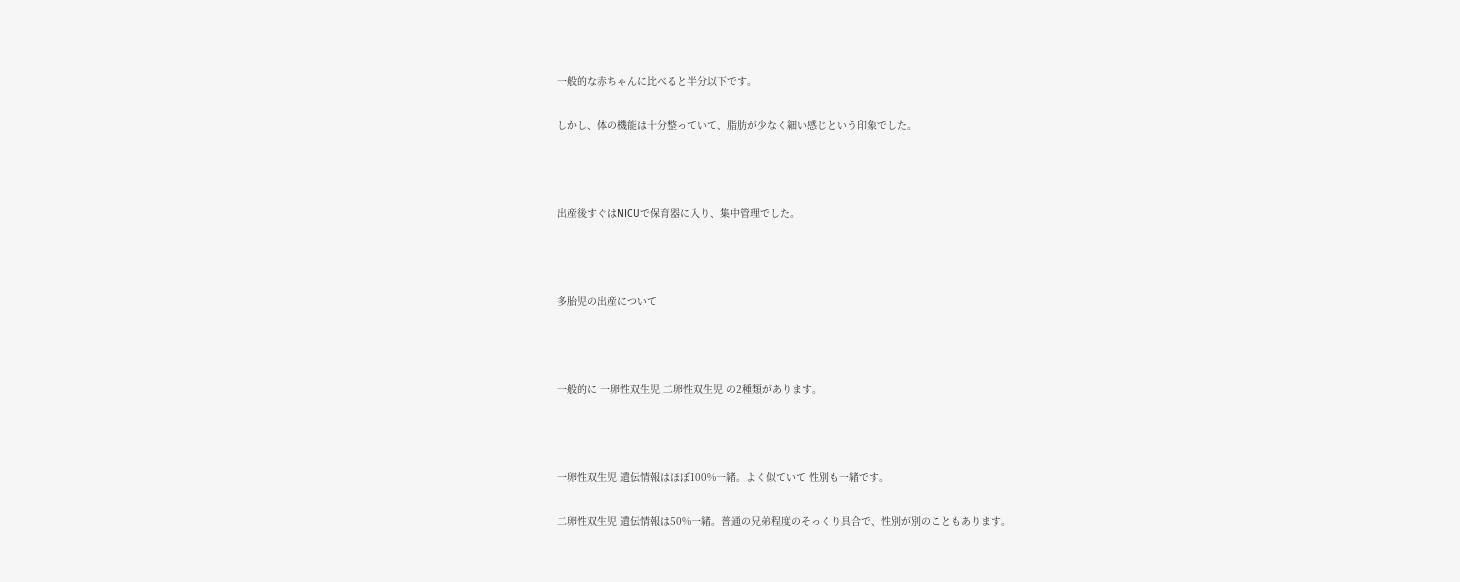一般的な赤ちゃんに比べると半分以下です。

しかし、体の機能は十分整っていて、脂肪が少なく細い感じという印象でした。



出産後すぐはNICUで保育器に入り、集中管理でした。



多胎児の出産について



一般的に 一卵性双生児 二卵性双生児 の2種類があります。



一卵性双生児 遺伝情報はほぼ100%一緒。よく似ていて 性別も一緒です。

二卵性双生児 遺伝情報は50%一緒。普通の兄弟程度のそっくり具合で、性別が別のこともあります。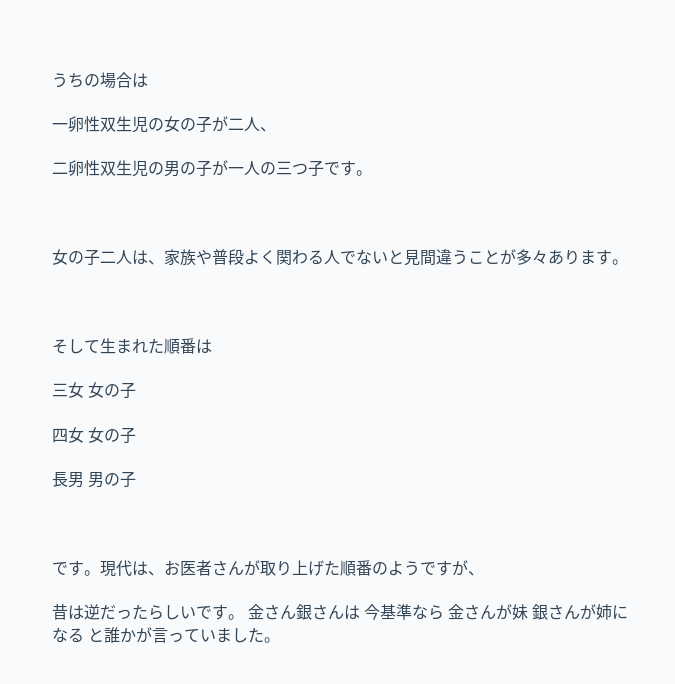うちの場合は

一卵性双生児の女の子が二人、

二卵性双生児の男の子が一人の三つ子です。



女の子二人は、家族や普段よく関わる人でないと見間違うことが多々あります。



そして生まれた順番は

三女 女の子

四女 女の子

長男 男の子



です。現代は、お医者さんが取り上げた順番のようですが、

昔は逆だったらしいです。 金さん銀さんは 今基準なら 金さんが妹 銀さんが姉になる と誰かが言っていました。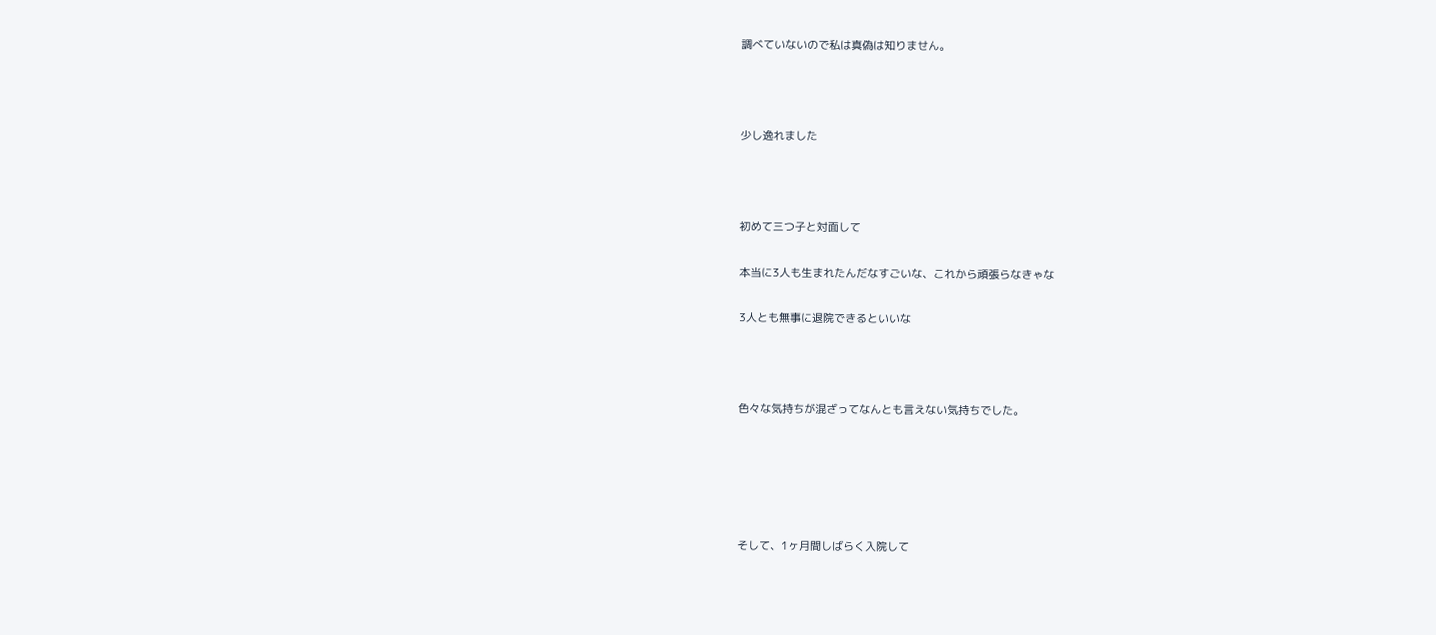調べていないので私は真偽は知りません。



少し逸れました



初めて三つ子と対面して

本当に3人も生まれたんだなすごいな、これから頑張らなきゃな

3人とも無事に退院できるといいな



色々な気持ちが混ざってなんとも言えない気持ちでした。





そして、1ヶ月間しばらく入院して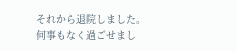それから退院しました。何事もなく過ごせまし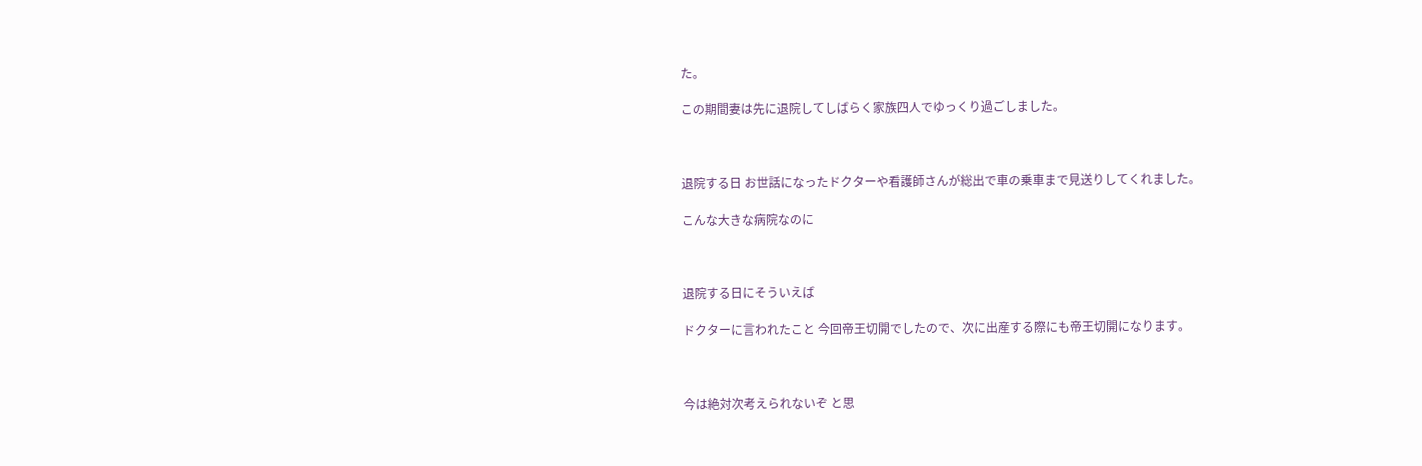た。

この期間妻は先に退院してしばらく家族四人でゆっくり過ごしました。



退院する日 お世話になったドクターや看護師さんが総出で車の乗車まで見送りしてくれました。

こんな大きな病院なのに



退院する日にそういえば

ドクターに言われたこと 今回帝王切開でしたので、次に出産する際にも帝王切開になります。



今は絶対次考えられないぞ と思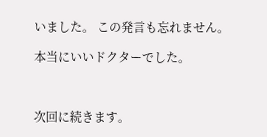いました。 この発言も忘れません。

本当にいいドクターでした。



次回に続きます。